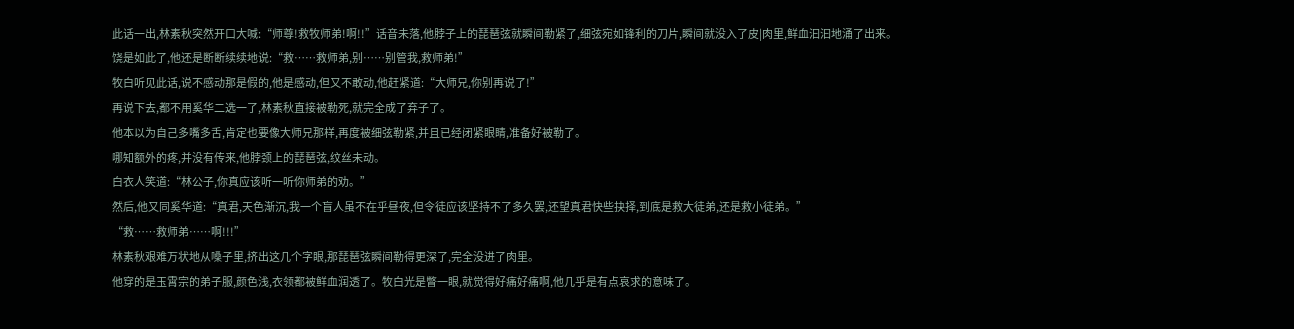此话一出,林素秋突然开口大喊:“师尊!救牧师弟!啊!!”话音未落,他脖子上的琵琶弦就瞬间勒紧了,细弦宛如锋利的刀片,瞬间就没入了皮|肉里,鲜血汩汩地涌了出来。
饶是如此了,他还是断断续续地说:“救……救师弟,别……别管我,救师弟!”
牧白听见此话,说不感动那是假的,他是感动,但又不敢动,他赶紧道:“大师兄,你别再说了!”
再说下去,都不用奚华二选一了,林素秋直接被勒死,就完全成了弃子了。
他本以为自己多嘴多舌,肯定也要像大师兄那样,再度被细弦勒紧,并且已经闭紧眼睛,准备好被勒了。
哪知额外的疼,并没有传来,他脖颈上的琵琶弦,纹丝未动。
白衣人笑道:“林公子,你真应该听一听你师弟的劝。”
然后,他又同奚华道:“真君,天色渐沉,我一个盲人虽不在乎昼夜,但令徒应该坚持不了多久罢,还望真君快些抉择,到底是救大徒弟,还是救小徒弟。”
“救……救师弟……啊!!!”
林素秋艰难万状地从嗓子里,挤出这几个字眼,那琵琶弦瞬间勒得更深了,完全没进了肉里。
他穿的是玉霄宗的弟子服,颜色浅,衣领都被鲜血润透了。牧白光是瞥一眼,就觉得好痛好痛啊,他几乎是有点哀求的意味了。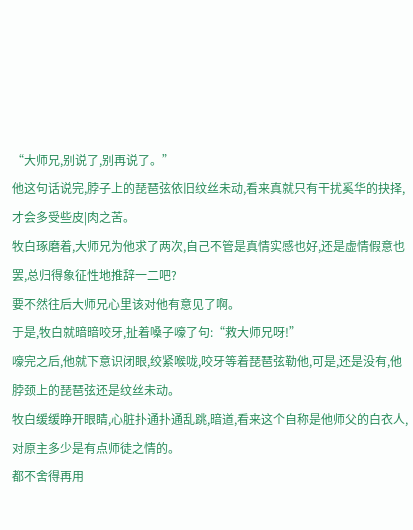“大师兄,别说了,别再说了。”
他这句话说完,脖子上的琵琶弦依旧纹丝未动,看来真就只有干扰奚华的抉择,才会多受些皮|肉之苦。
牧白琢磨着,大师兄为他求了两次,自己不管是真情实感也好,还是虚情假意也罢,总归得象征性地推辞一二吧?
要不然往后大师兄心里该对他有意见了啊。
于是,牧白就暗暗咬牙,扯着嗓子嚎了句:“救大师兄呀!”
嚎完之后,他就下意识闭眼,绞紧喉咙,咬牙等着琵琶弦勒他,可是,还是没有,他脖颈上的琵琶弦还是纹丝未动。
牧白缓缓睁开眼睛,心脏扑通扑通乱跳,暗道,看来这个自称是他师父的白衣人,对原主多少是有点师徒之情的。
都不舍得再用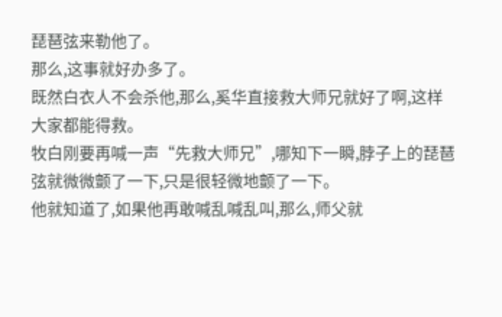琵琶弦来勒他了。
那么,这事就好办多了。
既然白衣人不会杀他,那么,奚华直接救大师兄就好了啊,这样大家都能得救。
牧白刚要再喊一声“先救大师兄”,哪知下一瞬,脖子上的琵琶弦就微微颤了一下,只是很轻微地颤了一下。
他就知道了,如果他再敢喊乱喊乱叫,那么,师父就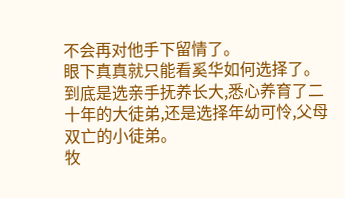不会再对他手下留情了。
眼下真真就只能看奚华如何选择了。
到底是选亲手抚养长大,悉心养育了二十年的大徒弟,还是选择年幼可怜,父母双亡的小徒弟。
牧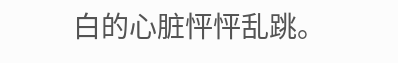白的心脏怦怦乱跳。